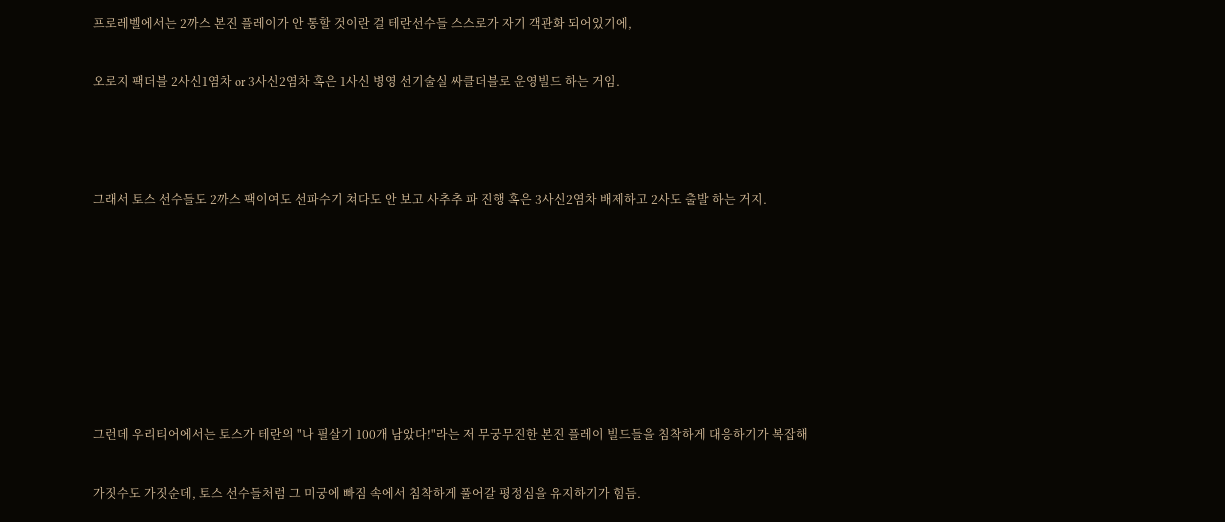프로레벨에서는 2까스 본진 플레이가 안 통할 것이란 걸 테란선수들 스스로가 자기 객관화 되어있기에,


오로지 팩더블 2사신1염차 or 3사신2염차 혹은 1사신 병영 선기술실 싸클더블로 운영빌드 하는 거임.





그래서 토스 선수들도 2까스 팩이여도 선파수기 쳐다도 안 보고 사추추 파 진행 혹은 3사신2염차 배제하고 2사도 출발 하는 거지.











그런데 우리티어에서는 토스가 테란의 "나 필살기 100개 남았다!"라는 저 무궁무진한 본진 플레이 빌드들을 침착하게 대응하기가 복잡해


가짓수도 가짓순데, 토스 선수들처럼 그 미궁에 빠짐 속에서 침착하게 풀어갈 평정심을 유지하기가 힘듬.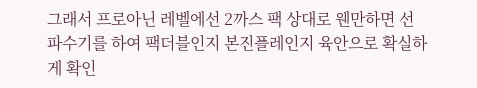그래서 프로아닌 레벨에선 2까스 팩 상대로 웬만하면 선파수기를 하여 팩더블인지 본진플레인지 육안으로 확실하게 확인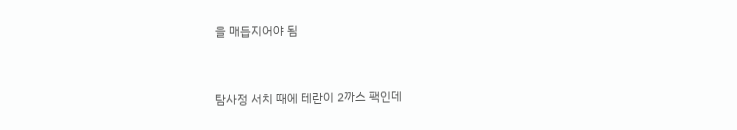을 매듭지어야 됨


탐사정 서치 때에 테란이 2까스 팩인데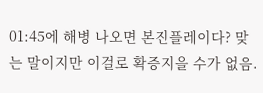01:45에 해병 나오면 본진플레이다? 맞는 말이지만 이걸로 확증지을 수가 없음.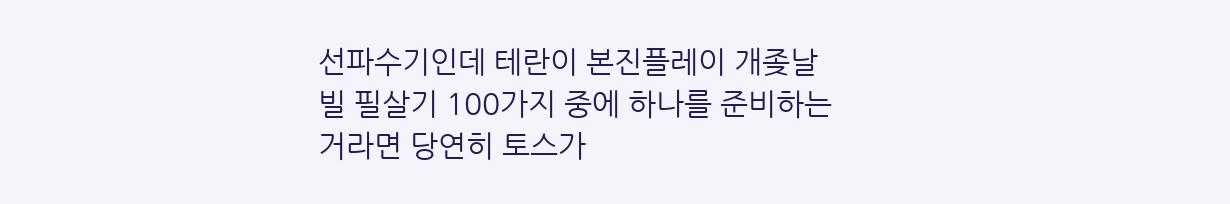선파수기인데 테란이 본진플레이 개좆날빌 필살기 100가지 중에 하나를 준비하는 거라면 당연히 토스가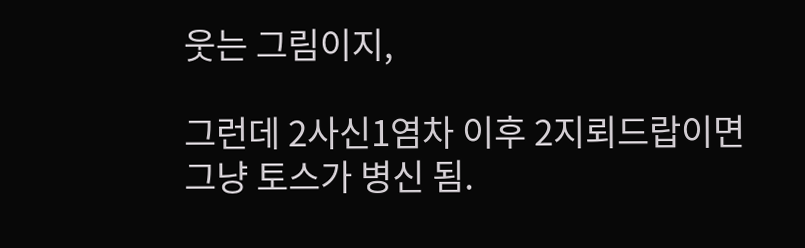웃는 그림이지,

그런데 2사신1염차 이후 2지뢰드랍이면 그냥 토스가 병신 됨.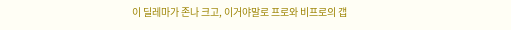이 딜레마가 존나 크고, 이거야말로 프로와 비프로의 갭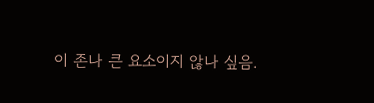이 존나 큰 요소이지 않나 싶음.